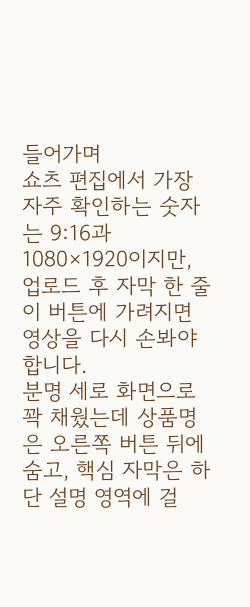들어가며
쇼츠 편집에서 가장 자주 확인하는 숫자는 9:16과 1080×1920이지만, 업로드 후 자막 한 줄이 버튼에 가려지면 영상을 다시 손봐야 합니다.
분명 세로 화면으로 꽉 채웠는데 상품명은 오른쪽 버튼 뒤에 숨고, 핵심 자막은 하단 설명 영역에 걸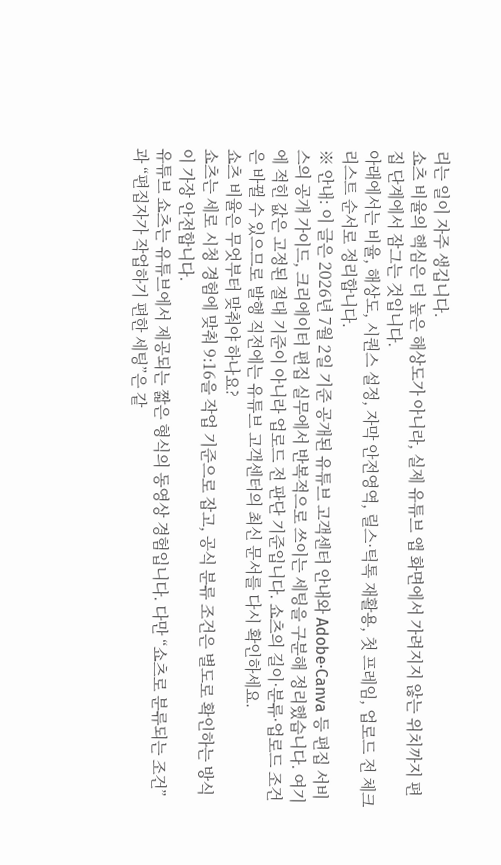리는 일이 자주 생깁니다.
쇼츠 비율의 핵심은 더 높은 해상도가 아니라, 실제 유튜브 앱 화면에서 가려지지 않는 위치까지 편집 단계에서 잠그는 것입니다.
아래에서는 비율, 해상도, 시퀀스 설정, 자막 안전영역, 릴스·틱톡 재활용, 첫 프레임, 업로드 전 체크리스트 순서로 정리합니다.
※ 안내: 이 글은 2026년 7월 2일 기준 공개된 유튜브 고객센터 안내와 Adobe·Canva 등 편집 서비스의 공개 가이드, 크리에이터 편집 실무에서 반복적으로 쓰이는 세팅을 구분해 정리했습니다. 여기에 적힌 값은 고정된 절대 기준이 아니라 업로드 전 판단 기준입니다. 쇼츠의 길이·분류·업로드 조건은 바뀔 수 있으므로 발행 직전에는 유튜브 고객센터의 최신 문서를 다시 확인하세요.
쇼츠 비율은 무엇부터 맞춰야 하나요?
쇼츠는 세로 시청 경험에 맞춰 9:16을 작업 기준으로 잡고, 공식 분류 조건은 별도로 확인하는 방식이 가장 안전합니다.
유튜브 쇼츠는 유튜브에서 제공되는 짧은 형식의 동영상 경험입니다. 다만 “쇼츠로 분류되는 조건”과 “편집자가 작업하기 편한 세팅”은 같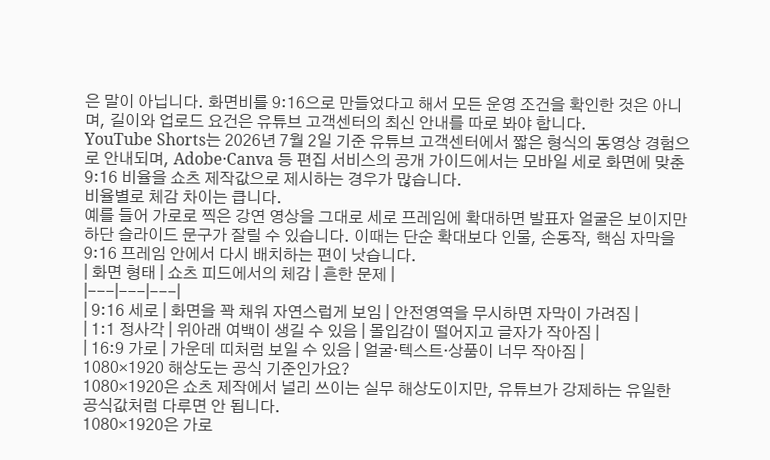은 말이 아닙니다. 화면비를 9:16으로 만들었다고 해서 모든 운영 조건을 확인한 것은 아니며, 길이와 업로드 요건은 유튜브 고객센터의 최신 안내를 따로 봐야 합니다.
YouTube Shorts는 2026년 7월 2일 기준 유튜브 고객센터에서 짧은 형식의 동영상 경험으로 안내되며, Adobe·Canva 등 편집 서비스의 공개 가이드에서는 모바일 세로 화면에 맞춘 9:16 비율을 쇼츠 제작값으로 제시하는 경우가 많습니다.
비율별로 체감 차이는 큽니다.
예를 들어 가로로 찍은 강연 영상을 그대로 세로 프레임에 확대하면 발표자 얼굴은 보이지만 하단 슬라이드 문구가 잘릴 수 있습니다. 이때는 단순 확대보다 인물, 손동작, 핵심 자막을 9:16 프레임 안에서 다시 배치하는 편이 낫습니다.
| 화면 형태 | 쇼츠 피드에서의 체감 | 흔한 문제 |
|---|---|---|
| 9:16 세로 | 화면을 꽉 채워 자연스럽게 보임 | 안전영역을 무시하면 자막이 가려짐 |
| 1:1 정사각 | 위아래 여백이 생길 수 있음 | 몰입감이 떨어지고 글자가 작아짐 |
| 16:9 가로 | 가운데 띠처럼 보일 수 있음 | 얼굴·텍스트·상품이 너무 작아짐 |
1080×1920 해상도는 공식 기준인가요?
1080×1920은 쇼츠 제작에서 널리 쓰이는 실무 해상도이지만, 유튜브가 강제하는 유일한 공식값처럼 다루면 안 됩니다.
1080×1920은 가로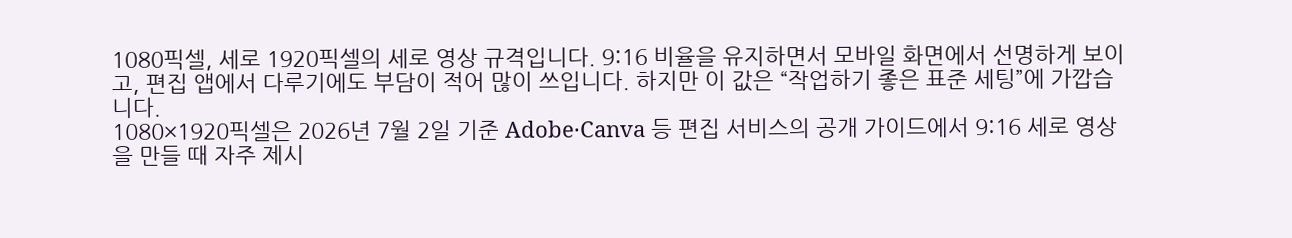1080픽셀, 세로 1920픽셀의 세로 영상 규격입니다. 9:16 비율을 유지하면서 모바일 화면에서 선명하게 보이고, 편집 앱에서 다루기에도 부담이 적어 많이 쓰입니다. 하지만 이 값은 “작업하기 좋은 표준 세팅”에 가깝습니다.
1080×1920픽셀은 2026년 7월 2일 기준 Adobe·Canva 등 편집 서비스의 공개 가이드에서 9:16 세로 영상을 만들 때 자주 제시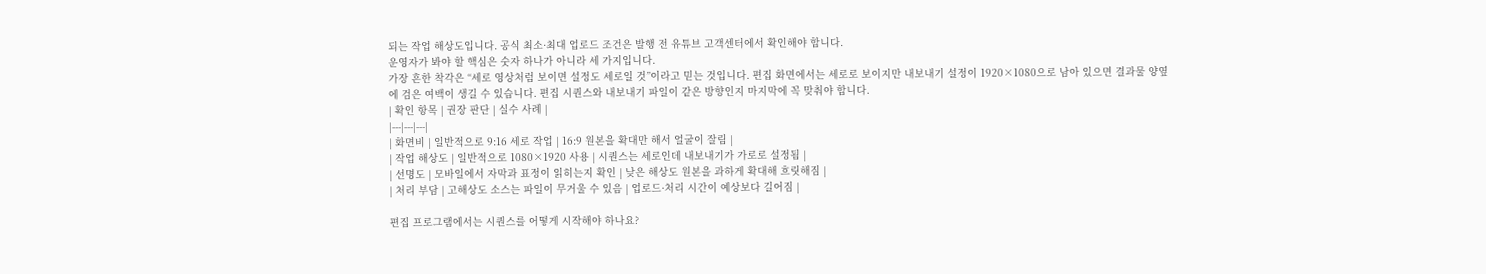되는 작업 해상도입니다. 공식 최소·최대 업로드 조건은 발행 전 유튜브 고객센터에서 확인해야 합니다.
운영자가 봐야 할 핵심은 숫자 하나가 아니라 세 가지입니다.
가장 흔한 착각은 “세로 영상처럼 보이면 설정도 세로일 것”이라고 믿는 것입니다. 편집 화면에서는 세로로 보이지만 내보내기 설정이 1920×1080으로 남아 있으면 결과물 양옆에 검은 여백이 생길 수 있습니다. 편집 시퀀스와 내보내기 파일이 같은 방향인지 마지막에 꼭 맞춰야 합니다.
| 확인 항목 | 권장 판단 | 실수 사례 |
|---|---|---|
| 화면비 | 일반적으로 9:16 세로 작업 | 16:9 원본을 확대만 해서 얼굴이 잘림 |
| 작업 해상도 | 일반적으로 1080×1920 사용 | 시퀀스는 세로인데 내보내기가 가로로 설정됨 |
| 선명도 | 모바일에서 자막과 표정이 읽히는지 확인 | 낮은 해상도 원본을 과하게 확대해 흐릿해짐 |
| 처리 부담 | 고해상도 소스는 파일이 무거울 수 있음 | 업로드·처리 시간이 예상보다 길어짐 |

편집 프로그램에서는 시퀀스를 어떻게 시작해야 하나요?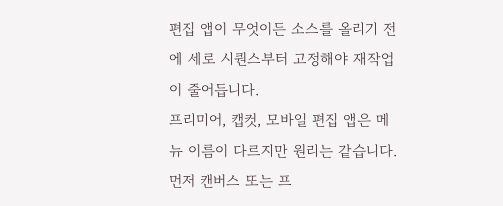편집 앱이 무엇이든 소스를 올리기 전에 세로 시퀀스부터 고정해야 재작업이 줄어듭니다.
프리미어, 캡컷, 모바일 편집 앱은 메뉴 이름이 다르지만 원리는 같습니다. 먼저 캔버스 또는 프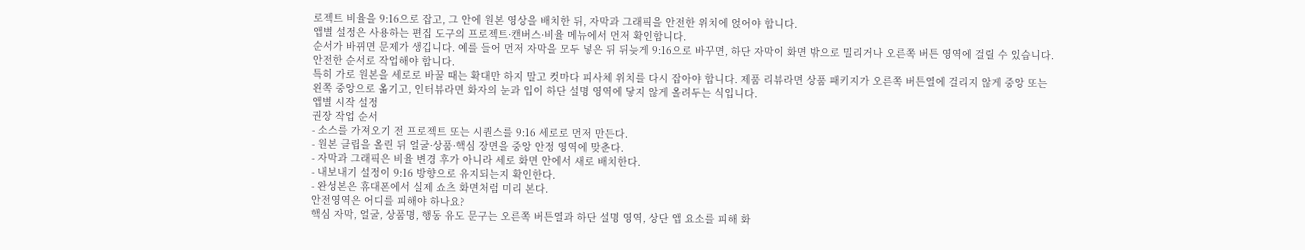로젝트 비율을 9:16으로 잡고, 그 안에 원본 영상을 배치한 뒤, 자막과 그래픽을 안전한 위치에 얹어야 합니다.
앱별 설정은 사용하는 편집 도구의 프로젝트·캔버스·비율 메뉴에서 먼저 확인합니다.
순서가 바뀌면 문제가 생깁니다. 예를 들어 먼저 자막을 모두 넣은 뒤 뒤늦게 9:16으로 바꾸면, 하단 자막이 화면 밖으로 밀리거나 오른쪽 버튼 영역에 걸릴 수 있습니다. 안전한 순서로 작업해야 합니다.
특히 가로 원본을 세로로 바꿀 때는 확대만 하지 말고 컷마다 피사체 위치를 다시 잡아야 합니다. 제품 리뷰라면 상품 패키지가 오른쪽 버튼열에 걸리지 않게 중앙 또는 왼쪽 중앙으로 옮기고, 인터뷰라면 화자의 눈과 입이 하단 설명 영역에 닿지 않게 올려두는 식입니다.
앱별 시작 설정
권장 작업 순서
- 소스를 가져오기 전 프로젝트 또는 시퀀스를 9:16 세로로 먼저 만든다.
- 원본 클립을 올린 뒤 얼굴·상품·핵심 장면을 중앙 안정 영역에 맞춘다.
- 자막과 그래픽은 비율 변경 후가 아니라 세로 화면 안에서 새로 배치한다.
- 내보내기 설정이 9:16 방향으로 유지되는지 확인한다.
- 완성본은 휴대폰에서 실제 쇼츠 화면처럼 미리 본다.
안전영역은 어디를 피해야 하나요?
핵심 자막, 얼굴, 상품명, 행동 유도 문구는 오른쪽 버튼열과 하단 설명 영역, 상단 앱 요소를 피해 화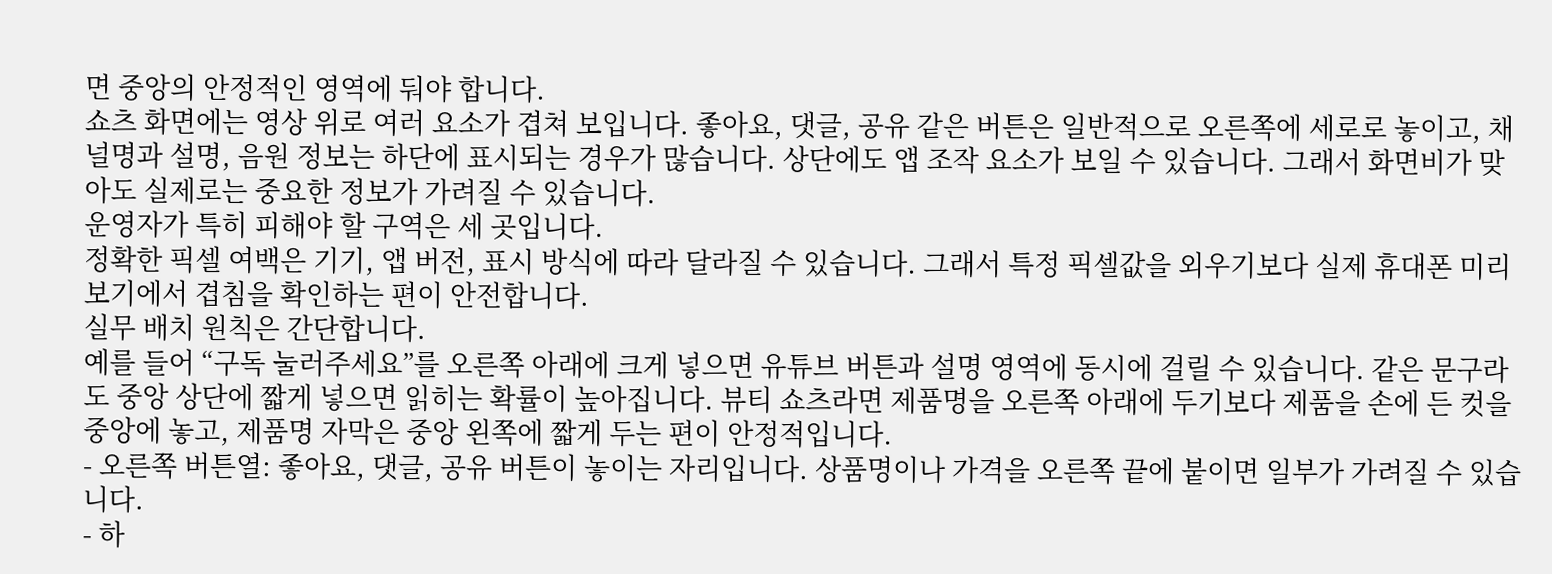면 중앙의 안정적인 영역에 둬야 합니다.
쇼츠 화면에는 영상 위로 여러 요소가 겹쳐 보입니다. 좋아요, 댓글, 공유 같은 버튼은 일반적으로 오른쪽에 세로로 놓이고, 채널명과 설명, 음원 정보는 하단에 표시되는 경우가 많습니다. 상단에도 앱 조작 요소가 보일 수 있습니다. 그래서 화면비가 맞아도 실제로는 중요한 정보가 가려질 수 있습니다.
운영자가 특히 피해야 할 구역은 세 곳입니다.
정확한 픽셀 여백은 기기, 앱 버전, 표시 방식에 따라 달라질 수 있습니다. 그래서 특정 픽셀값을 외우기보다 실제 휴대폰 미리보기에서 겹침을 확인하는 편이 안전합니다.
실무 배치 원칙은 간단합니다.
예를 들어 “구독 눌러주세요”를 오른쪽 아래에 크게 넣으면 유튜브 버튼과 설명 영역에 동시에 걸릴 수 있습니다. 같은 문구라도 중앙 상단에 짧게 넣으면 읽히는 확률이 높아집니다. 뷰티 쇼츠라면 제품명을 오른쪽 아래에 두기보다 제품을 손에 든 컷을 중앙에 놓고, 제품명 자막은 중앙 왼쪽에 짧게 두는 편이 안정적입니다.
- 오른쪽 버튼열: 좋아요, 댓글, 공유 버튼이 놓이는 자리입니다. 상품명이나 가격을 오른쪽 끝에 붙이면 일부가 가려질 수 있습니다.
- 하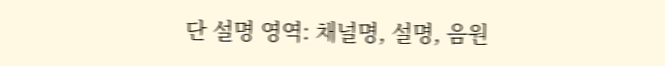단 설명 영역: 채널명, 설명, 음원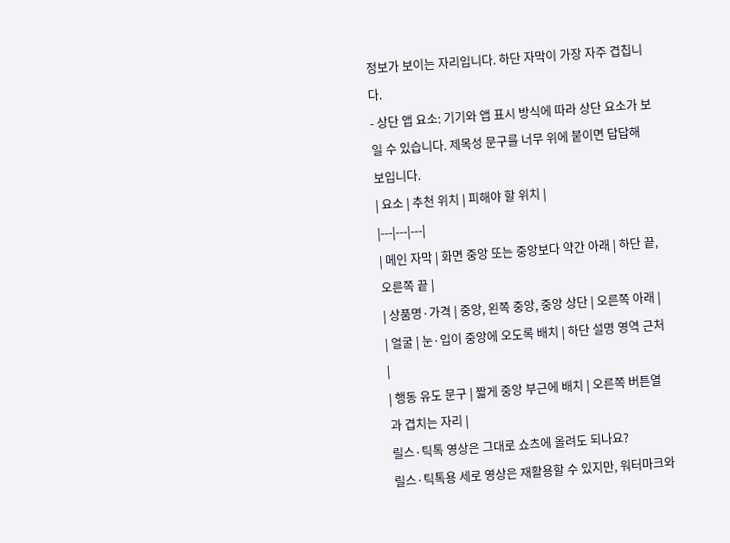정보가 보이는 자리입니다. 하단 자막이 가장 자주 겹칩니다.
- 상단 앱 요소: 기기와 앱 표시 방식에 따라 상단 요소가 보일 수 있습니다. 제목성 문구를 너무 위에 붙이면 답답해 보입니다.
| 요소 | 추천 위치 | 피해야 할 위치 |
|---|---|---|
| 메인 자막 | 화면 중앙 또는 중앙보다 약간 아래 | 하단 끝, 오른쪽 끝 |
| 상품명·가격 | 중앙, 왼쪽 중앙, 중앙 상단 | 오른쪽 아래 |
| 얼굴 | 눈·입이 중앙에 오도록 배치 | 하단 설명 영역 근처 |
| 행동 유도 문구 | 짧게 중앙 부근에 배치 | 오른쪽 버튼열과 겹치는 자리 |
릴스·틱톡 영상은 그대로 쇼츠에 올려도 되나요?
릴스·틱톡용 세로 영상은 재활용할 수 있지만, 워터마크와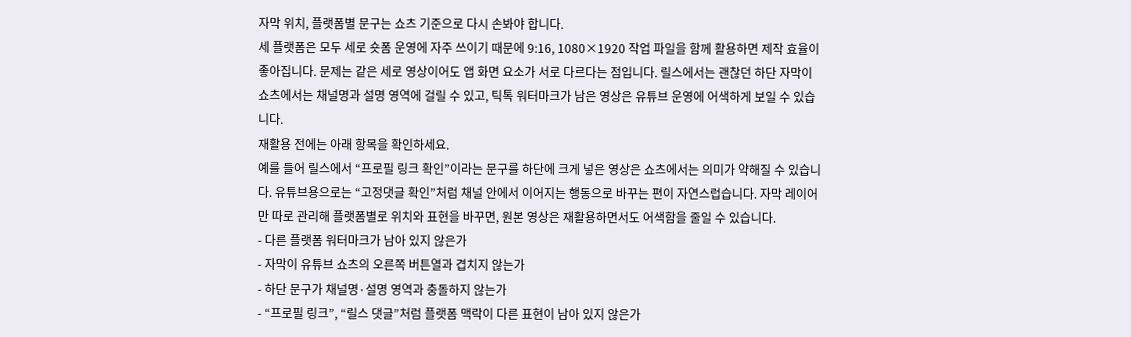자막 위치, 플랫폼별 문구는 쇼츠 기준으로 다시 손봐야 합니다.
세 플랫폼은 모두 세로 숏폼 운영에 자주 쓰이기 때문에 9:16, 1080×1920 작업 파일을 함께 활용하면 제작 효율이 좋아집니다. 문제는 같은 세로 영상이어도 앱 화면 요소가 서로 다르다는 점입니다. 릴스에서는 괜찮던 하단 자막이 쇼츠에서는 채널명과 설명 영역에 걸릴 수 있고, 틱톡 워터마크가 남은 영상은 유튜브 운영에 어색하게 보일 수 있습니다.
재활용 전에는 아래 항목을 확인하세요.
예를 들어 릴스에서 “프로필 링크 확인”이라는 문구를 하단에 크게 넣은 영상은 쇼츠에서는 의미가 약해질 수 있습니다. 유튜브용으로는 “고정댓글 확인”처럼 채널 안에서 이어지는 행동으로 바꾸는 편이 자연스럽습니다. 자막 레이어만 따로 관리해 플랫폼별로 위치와 표현을 바꾸면, 원본 영상은 재활용하면서도 어색함을 줄일 수 있습니다.
- 다른 플랫폼 워터마크가 남아 있지 않은가
- 자막이 유튜브 쇼츠의 오른쪽 버튼열과 겹치지 않는가
- 하단 문구가 채널명·설명 영역과 충돌하지 않는가
- “프로필 링크”, “릴스 댓글”처럼 플랫폼 맥락이 다른 표현이 남아 있지 않은가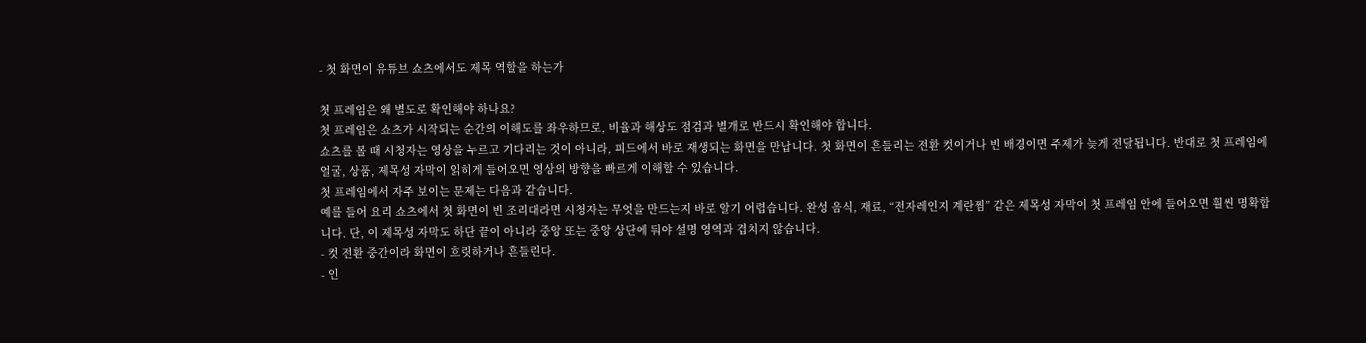- 첫 화면이 유튜브 쇼츠에서도 제목 역할을 하는가

첫 프레임은 왜 별도로 확인해야 하나요?
첫 프레임은 쇼츠가 시작되는 순간의 이해도를 좌우하므로, 비율과 해상도 점검과 별개로 반드시 확인해야 합니다.
쇼츠를 볼 때 시청자는 영상을 누르고 기다리는 것이 아니라, 피드에서 바로 재생되는 화면을 만납니다. 첫 화면이 흔들리는 전환 컷이거나 빈 배경이면 주제가 늦게 전달됩니다. 반대로 첫 프레임에 얼굴, 상품, 제목성 자막이 읽히게 들어오면 영상의 방향을 빠르게 이해할 수 있습니다.
첫 프레임에서 자주 보이는 문제는 다음과 같습니다.
예를 들어 요리 쇼츠에서 첫 화면이 빈 조리대라면 시청자는 무엇을 만드는지 바로 알기 어렵습니다. 완성 음식, 재료, “전자레인지 계란찜” 같은 제목성 자막이 첫 프레임 안에 들어오면 훨씬 명확합니다. 단, 이 제목성 자막도 하단 끝이 아니라 중앙 또는 중앙 상단에 둬야 설명 영역과 겹치지 않습니다.
- 컷 전환 중간이라 화면이 흐릿하거나 흔들린다.
- 인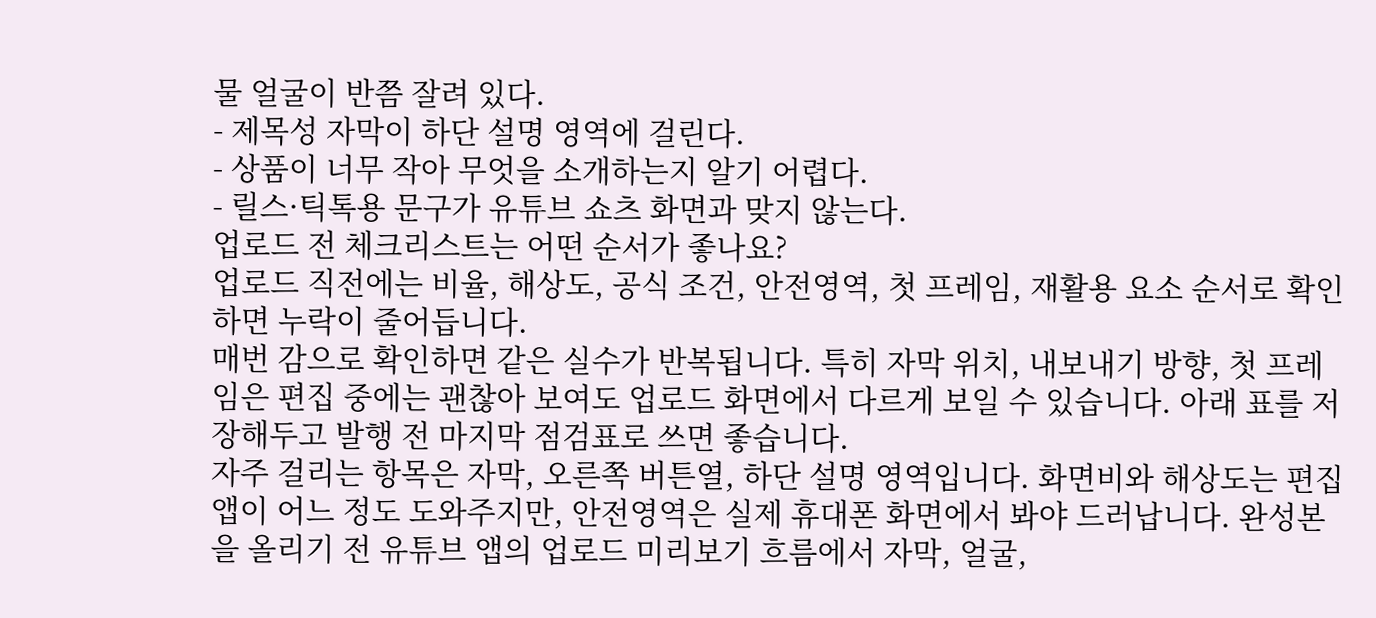물 얼굴이 반쯤 잘려 있다.
- 제목성 자막이 하단 설명 영역에 걸린다.
- 상품이 너무 작아 무엇을 소개하는지 알기 어렵다.
- 릴스·틱톡용 문구가 유튜브 쇼츠 화면과 맞지 않는다.
업로드 전 체크리스트는 어떤 순서가 좋나요?
업로드 직전에는 비율, 해상도, 공식 조건, 안전영역, 첫 프레임, 재활용 요소 순서로 확인하면 누락이 줄어듭니다.
매번 감으로 확인하면 같은 실수가 반복됩니다. 특히 자막 위치, 내보내기 방향, 첫 프레임은 편집 중에는 괜찮아 보여도 업로드 화면에서 다르게 보일 수 있습니다. 아래 표를 저장해두고 발행 전 마지막 점검표로 쓰면 좋습니다.
자주 걸리는 항목은 자막, 오른쪽 버튼열, 하단 설명 영역입니다. 화면비와 해상도는 편집 앱이 어느 정도 도와주지만, 안전영역은 실제 휴대폰 화면에서 봐야 드러납니다. 완성본을 올리기 전 유튜브 앱의 업로드 미리보기 흐름에서 자막, 얼굴,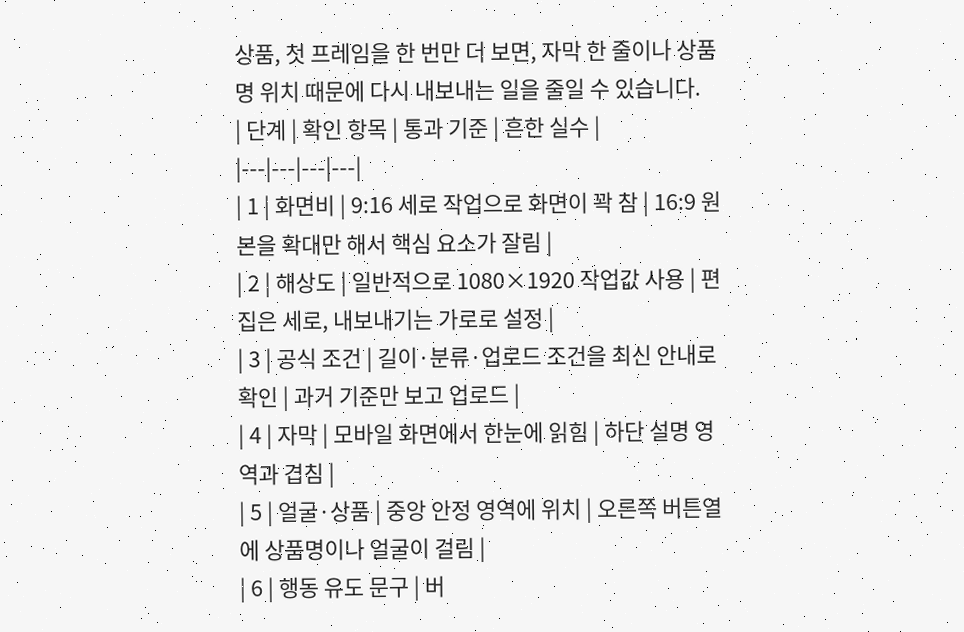상품, 첫 프레임을 한 번만 더 보면, 자막 한 줄이나 상품명 위치 때문에 다시 내보내는 일을 줄일 수 있습니다.
| 단계 | 확인 항목 | 통과 기준 | 흔한 실수 |
|---|---|---|---|
| 1 | 화면비 | 9:16 세로 작업으로 화면이 꽉 참 | 16:9 원본을 확대만 해서 핵심 요소가 잘림 |
| 2 | 해상도 | 일반적으로 1080×1920 작업값 사용 | 편집은 세로, 내보내기는 가로로 설정 |
| 3 | 공식 조건 | 길이·분류·업로드 조건을 최신 안내로 확인 | 과거 기준만 보고 업로드 |
| 4 | 자막 | 모바일 화면에서 한눈에 읽힘 | 하단 설명 영역과 겹침 |
| 5 | 얼굴·상품 | 중앙 안정 영역에 위치 | 오른쪽 버튼열에 상품명이나 얼굴이 걸림 |
| 6 | 행동 유도 문구 | 버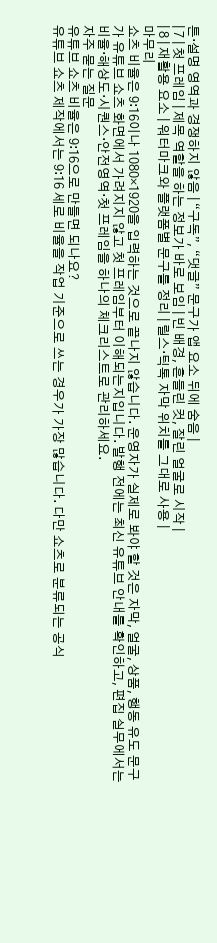튼·설명 영역과 경쟁하지 않음 | “구독”, “댓글” 문구가 앱 요소 뒤에 숨음 |
| 7 | 첫 프레임 | 제목 역할을 하는 정보가 바로 보임 | 빈 배경, 흔들린 컷, 잘린 얼굴로 시작 |
| 8 | 재활용 요소 | 워터마크와 플랫폼별 문구를 정리 | 릴스·틱톡 자막 위치를 그대로 사용 |
마무리
쇼츠 비율은 9:16이나 1080×1920을 입력하는 것으로 끝나지 않습니다. 운영자가 실제로 봐야 할 것은 자막, 얼굴, 상품, 행동 유도 문구가 유튜브 쇼츠 화면에서 가려지지 않고 첫 프레임부터 이해되는지입니다. 발행 전에는 최신 유튜브 안내를 확인하고, 편집 실무에서는 비율·해상도·시퀀스·안전영역·첫 프레임을 하나의 체크리스트로 관리하세요.
자주 묻는 질문
유튜브 쇼츠 비율은 9:16으로 만들면 되나요?
유튜브 쇼츠 제작에서는 9:16 세로 비율을 작업 기준으로 쓰는 경우가 가장 많습니다. 다만 쇼츠로 분류되는 공식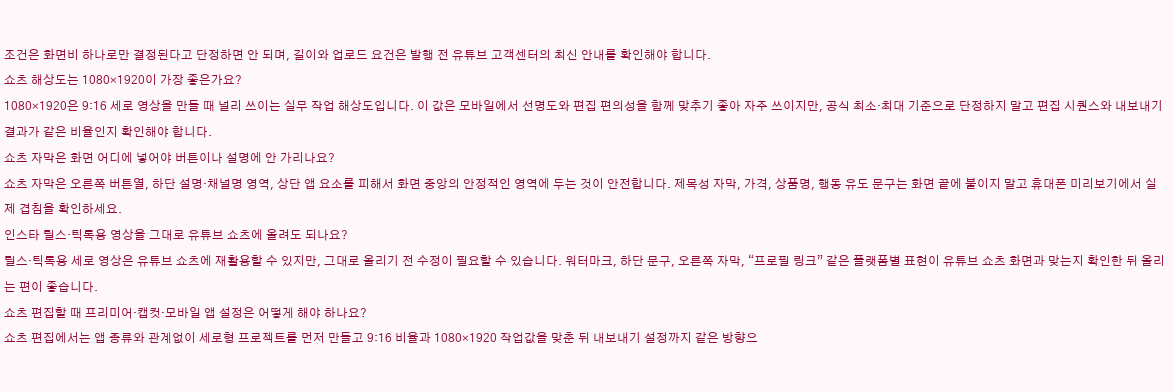조건은 화면비 하나로만 결정된다고 단정하면 안 되며, 길이와 업로드 요건은 발행 전 유튜브 고객센터의 최신 안내를 확인해야 합니다.
쇼츠 해상도는 1080×1920이 가장 좋은가요?
1080×1920은 9:16 세로 영상을 만들 때 널리 쓰이는 실무 작업 해상도입니다. 이 값은 모바일에서 선명도와 편집 편의성을 함께 맞추기 좋아 자주 쓰이지만, 공식 최소·최대 기준으로 단정하지 말고 편집 시퀀스와 내보내기 결과가 같은 비율인지 확인해야 합니다.
쇼츠 자막은 화면 어디에 넣어야 버튼이나 설명에 안 가리나요?
쇼츠 자막은 오른쪽 버튼열, 하단 설명·채널명 영역, 상단 앱 요소를 피해서 화면 중앙의 안정적인 영역에 두는 것이 안전합니다. 제목성 자막, 가격, 상품명, 행동 유도 문구는 화면 끝에 붙이지 말고 휴대폰 미리보기에서 실제 겹침을 확인하세요.
인스타 릴스·틱톡용 영상을 그대로 유튜브 쇼츠에 올려도 되나요?
릴스·틱톡용 세로 영상은 유튜브 쇼츠에 재활용할 수 있지만, 그대로 올리기 전 수정이 필요할 수 있습니다. 워터마크, 하단 문구, 오른쪽 자막, “프로필 링크” 같은 플랫폼별 표현이 유튜브 쇼츠 화면과 맞는지 확인한 뒤 올리는 편이 좋습니다.
쇼츠 편집할 때 프리미어·캡컷·모바일 앱 설정은 어떻게 해야 하나요?
쇼츠 편집에서는 앱 종류와 관계없이 세로형 프로젝트를 먼저 만들고 9:16 비율과 1080×1920 작업값을 맞춘 뒤 내보내기 설정까지 같은 방향으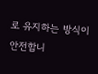로 유지하는 방식이 안전합니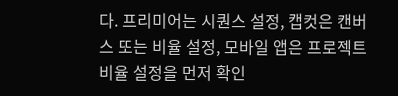다. 프리미어는 시퀀스 설정, 캡컷은 캔버스 또는 비율 설정, 모바일 앱은 프로젝트 비율 설정을 먼저 확인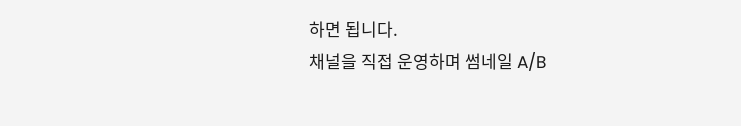하면 됩니다.
채널을 직접 운영하며 썸네일 A/B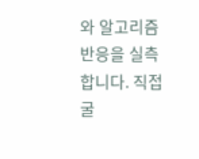와 알고리즘 반응을 실측합니다. 직접 굴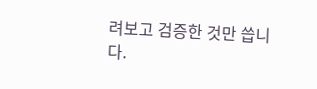려보고 검증한 것만 씁니다.